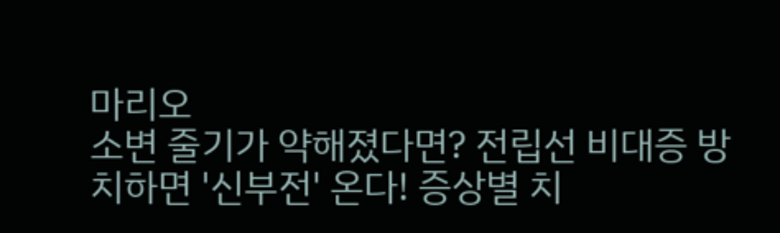마리오
소변 줄기가 약해졌다면? 전립선 비대증 방치하면 '신부전' 온다! 증상별 치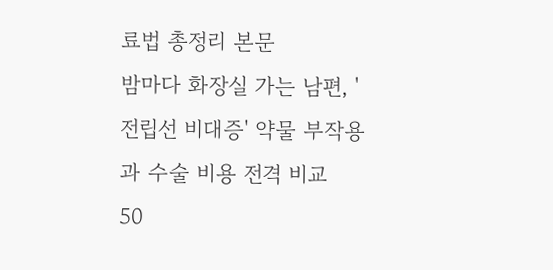료법 총정리 본문
밤마다 화장실 가는 남편, '전립선 비대증' 약물 부작용과 수술 비용 전격 비교
50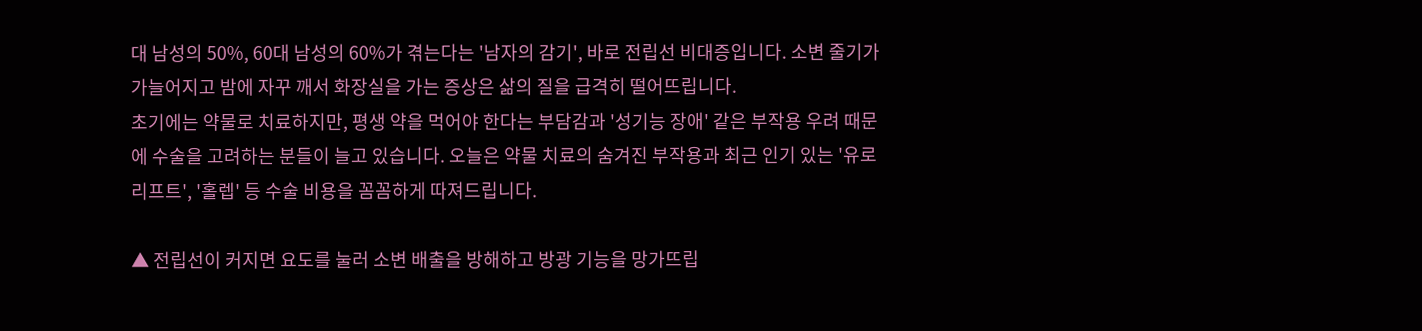대 남성의 50%, 60대 남성의 60%가 겪는다는 '남자의 감기', 바로 전립선 비대증입니다. 소변 줄기가 가늘어지고 밤에 자꾸 깨서 화장실을 가는 증상은 삶의 질을 급격히 떨어뜨립니다.
초기에는 약물로 치료하지만, 평생 약을 먹어야 한다는 부담감과 '성기능 장애' 같은 부작용 우려 때문에 수술을 고려하는 분들이 늘고 있습니다. 오늘은 약물 치료의 숨겨진 부작용과 최근 인기 있는 '유로리프트', '홀렙' 등 수술 비용을 꼼꼼하게 따져드립니다.

▲ 전립선이 커지면 요도를 눌러 소변 배출을 방해하고 방광 기능을 망가뜨립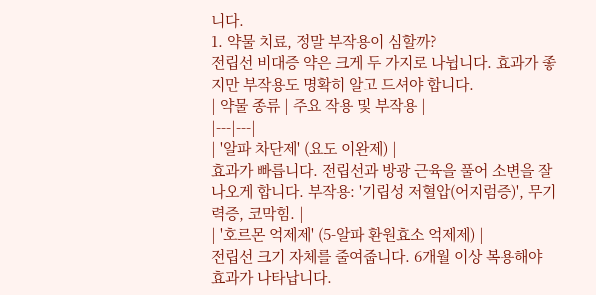니다.
1. 약물 치료, 정말 부작용이 심할까?
전립선 비대증 약은 크게 두 가지로 나뉩니다. 효과가 좋지만 부작용도 명확히 알고 드셔야 합니다.
| 약물 종류 | 주요 작용 및 부작용 |
|---|---|
| '알파 차단제' (요도 이완제) |
효과가 빠릅니다. 전립선과 방광 근육을 풀어 소변을 잘 나오게 합니다. 부작용: '기립성 저혈압(어지럼증)', 무기력증, 코막힘. |
| '호르몬 억제제' (5-알파 환원효소 억제제) |
전립선 크기 자체를 줄여줍니다. 6개월 이상 복용해야 효과가 나타납니다.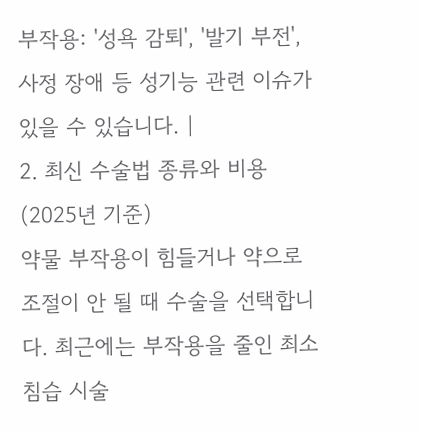부작용: '성욕 감퇴', '발기 부전', 사정 장애 등 성기능 관련 이슈가 있을 수 있습니다. |
2. 최신 수술법 종류와 비용 (2025년 기준)
약물 부작용이 힘들거나 약으로 조절이 안 될 때 수술을 선택합니다. 최근에는 부작용을 줄인 최소 침습 시술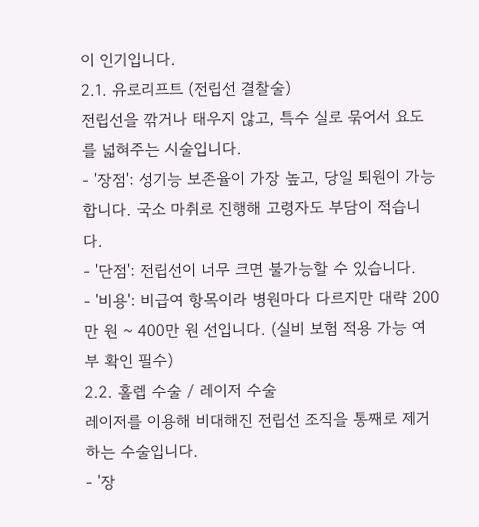이 인기입니다.
2.1. 유로리프트 (전립선 결찰술)
전립선을 깎거나 태우지 않고, 특수 실로 묶어서 요도를 넓혀주는 시술입니다.
- '장점': 성기능 보존율이 가장 높고, 당일 퇴원이 가능합니다. 국소 마취로 진행해 고령자도 부담이 적습니다.
- '단점': 전립선이 너무 크면 불가능할 수 있습니다.
- '비용': 비급여 항목이라 병원마다 다르지만 대략 200만 원 ~ 400만 원 선입니다. (실비 보험 적용 가능 여부 확인 필수)
2.2. 홀렙 수술 / 레이저 수술
레이저를 이용해 비대해진 전립선 조직을 통째로 제거하는 수술입니다.
- '장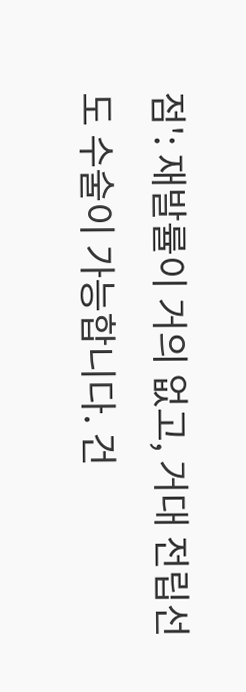점': 재발률이 거의 없고, 거대 전립선도 수술이 가능합니다. 건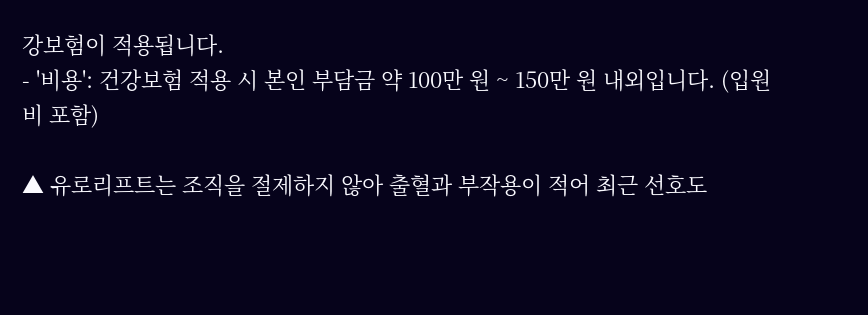강보험이 적용됩니다.
- '비용': 건강보험 적용 시 본인 부담금 약 100만 원 ~ 150만 원 내외입니다. (입원비 포함)

▲ 유로리프트는 조직을 절제하지 않아 출혈과 부작용이 적어 최근 선호도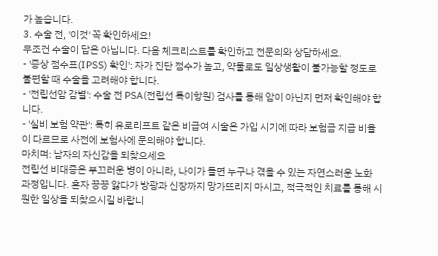가 높습니다.
3. 수술 전, '이것' 꼭 확인하세요!
무조건 수술이 답은 아닙니다. 다음 체크리스트를 확인하고 전문의와 상담하세요.
- '증상 점수표(IPSS) 확인': 자가 진단 점수가 높고, 약물로도 일상생활이 불가능할 정도로 불편할 때 수술을 고려해야 합니다.
- '전립선암 감별': 수술 전 PSA(전립선 특이항원) 검사를 통해 암이 아닌지 먼저 확인해야 합니다.
- '실비 보험 약관': 특히 유로리프트 같은 비급여 시술은 가입 시기에 따라 보험금 지급 비율이 다르므로 사전에 보험사에 문의해야 합니다.
마치며: 남자의 자신감을 되찾으세요
전립선 비대증은 부끄러운 병이 아니라, 나이가 들면 누구나 겪을 수 있는 자연스러운 노화 과정입니다. 혼자 끙끙 앓다가 방광과 신장까지 망가뜨리지 마시고, 적극적인 치료를 통해 시원한 일상을 되찾으시길 바랍니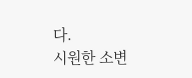다.
시원한 소변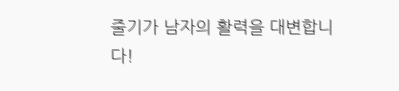줄기가 남자의 활력을 대변합니다!